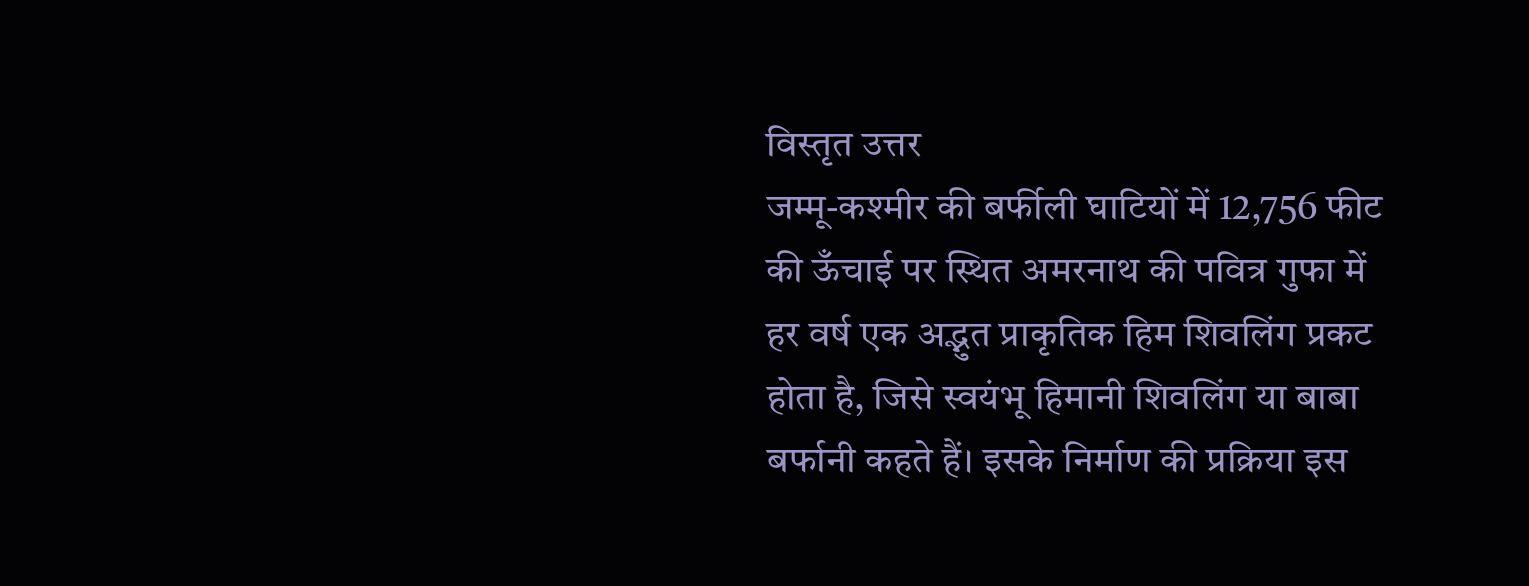विस्तृत उत्तर
जम्मू-कश्मीर की बर्फीली घाटियों में 12,756 फीट की ऊँचाई पर स्थित अमरनाथ की पवित्र गुफा में हर वर्ष एक अद्भुत प्राकृतिक हिम शिवलिंग प्रकट होता है, जिसे स्वयंभू हिमानी शिवलिंग या बाबा बर्फानी कहते हैं। इसके निर्माण की प्रक्रिया इस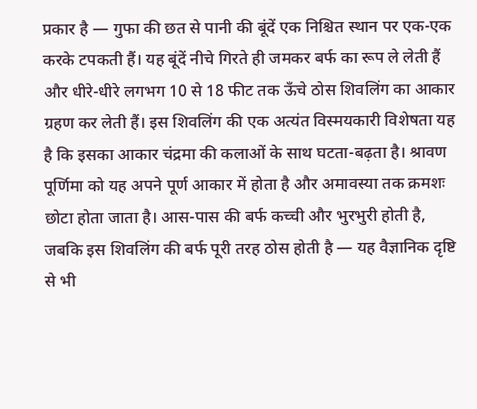प्रकार है — गुफा की छत से पानी की बूंदें एक निश्चित स्थान पर एक-एक करके टपकती हैं। यह बूंदें नीचे गिरते ही जमकर बर्फ का रूप ले लेती हैं और धीरे-धीरे लगभग 10 से 18 फीट तक ऊँचे ठोस शिवलिंग का आकार ग्रहण कर लेती हैं। इस शिवलिंग की एक अत्यंत विस्मयकारी विशेषता यह है कि इसका आकार चंद्रमा की कलाओं के साथ घटता-बढ़ता है। श्रावण पूर्णिमा को यह अपने पूर्ण आकार में होता है और अमावस्या तक क्रमशः छोटा होता जाता है। आस-पास की बर्फ कच्ची और भुरभुरी होती है, जबकि इस शिवलिंग की बर्फ पूरी तरह ठोस होती है — यह वैज्ञानिक दृष्टि से भी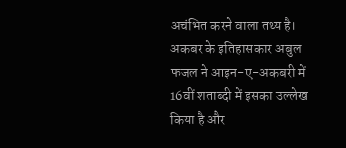अचंभित करने वाला तथ्य है। अकबर के इतिहासकार अबुल फजल ने आइन-ए-अकबरी में 16वीं शताब्दी में इसका उल्लेख किया है और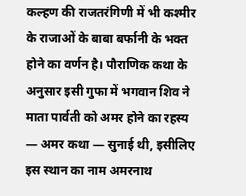कल्हण की राजतरंगिणी में भी कश्मीर के राजाओं के बाबा बर्फानी के भक्त होने का वर्णन है। पौराणिक कथा के अनुसार इसी गुफा में भगवान शिव ने माता पार्वती को अमर होने का रहस्य — अमर कथा — सुनाई थी, इसीलिए इस स्थान का नाम अमरनाथ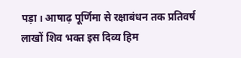पड़ा। आषाढ़ पूर्णिमा से रक्षाबंधन तक प्रतिवर्ष लाखों शिव भक्त इस दिव्य हिम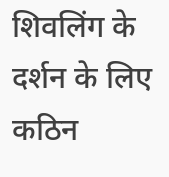शिवलिंग के दर्शन के लिए कठिन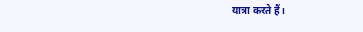यात्रा करते हैं।